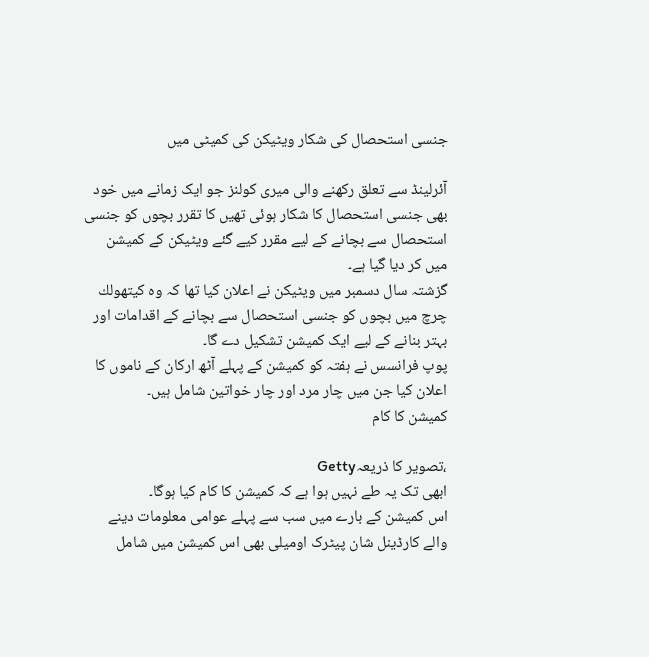جنسی استحصال کی شکار ویٹیکن کی کمیٹی میں

آئرلینڈ سے تعلق رکھنے والی میری کولنز جو ایک زمانے میں خود بھی جنسی استحصال کا شکار ہوئی تھیں کا تقرر بچوں کو جنسی استحصال سے بچانے کے لیے مقرر کیے گئے ویٹیکن کے کمیشن میں کر دیا گیا ہے۔
گزشتہ سال دسمبر میں ویٹیکن نے اعلان کیا تھا کہ وہ كیتھولك چرچ میں بچوں کو جنسی استحصال سے بچانے کے اقدامات اور بہتر بنانے کے لیے ایک کمیشن تشکیل دے گا۔
پوپ فرانسس نے ہفتہ کو کمیشن کے پہلے آٹھ ارکان کے ناموں کا اعلان کیا جن میں چار مرد اور چار خواتین شامل ہیں۔
کمیشن کا کام

،تصویر کا ذریعہGetty
ابھی تک یہ طے نہیں ہوا ہے کہ کمیشن کا کام کیا ہوگا۔
اس کمیشن کے بارے میں سب سے پہلے عوامی معلومات دینے والے کارڈینل شان پیٹرک اومیلی بھی اس کمیشن میں شامل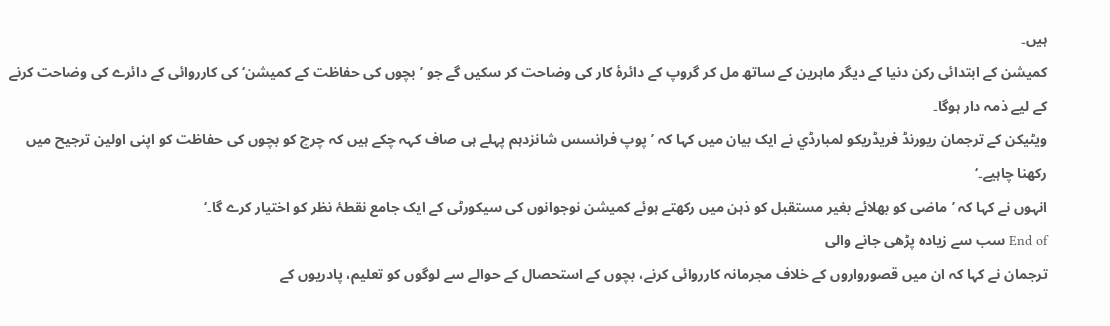ہیں۔
کمیشن کے ابتدائی رکن دنیا کے دیگر ماہرین کے ساتھ مل کر گروپ کے دائرۂ کار کی وضاحت کر سکیں گے جو ’بچوں کی حفاظت کے کمیشن‘ کی کارروائی کے دائرے کی وضاحت کرنے کے لیے ذمہ دار ہوگا۔
ویٹیکن کے ترجمان ریورنڈ فریڈریکو لمبارڈي نے ایک بیان میں کہا کہ ’پوپ فرانسس شانزدہم پہلے ہی صاف کہہ چکے ہیں کہ چرچ کو بچوں کی حفاظت کو اپنی اولین ترجیح میں رکھنا چاہیے۔‘
انہوں نے کہا کہ ’ماضی کو بھلائے بغیر مستقبل کو ذہن میں رکھتے ہوئے کمیشن نوجوانوں کی سیکورٹی کے ایک جامع نقطۂ نظر کو اختیار کرے گا۔‘
End of سب سے زیادہ پڑھی جانے والی
ترجمان نے کہا کہ ان میں قصورواروں کے خلاف مجرمانہ کارروائی کرنے، بچوں کے استحصال کے حوالے سے لوگوں کو تعلیم، پادریوں کے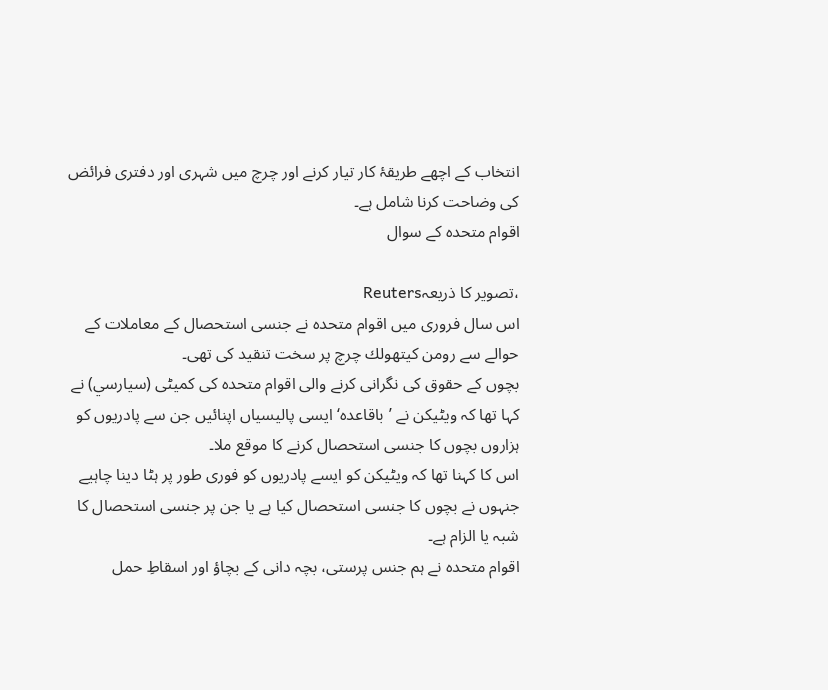انتخاب کے اچھے طریقۂ کار تیار کرنے اور چرچ میں شہری اور دفتری فرائض کی وضاحت کرنا شامل ہے۔
اقوام متحدہ کے سوال

،تصویر کا ذریعہReuters
اس سال فروری میں اقوام متحدہ نے جنسی استحصال کے معاملات کے حوالے سے رومن كیتھولك چرچ پر سخت تنقید کی تھی۔
بچوں کے حقوق کی نگرانی کرنے والی اقوام متحدہ کی کمیٹی (سيارسي) نے کہا تھا کہ ویٹیکن نے ’باقاعدہ‘ ایسی پالیسیاں اپنائیں جن سے پادریوں کو ہزاروں بچوں کا جنسی استحصال کرنے کا موقع ملا۔
اس کا کہنا تھا کہ ویٹیکن کو ایسے پادریوں کو فوری طور پر ہٹا دینا چاہیے جنہوں نے بچوں کا جنسی استحصال کیا ہے یا جن پر جنسی استحصال کا شبہ یا الزام ہے۔
اقوام متحدہ نے ہم جنس پرستی، بچہ دانی کے بچاؤ اور اسقاطِ حمل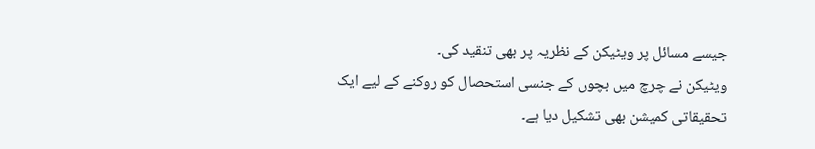جیسے مسائل پر ویٹیکن کے نظریہ پر بھی تنقید کی۔
ویٹیکن نے چرچ میں بچوں کے جنسی استحصال کو روکنے کے لیے ایک تحقیقاتی کمیشن بھی تشکیل دیا ہے۔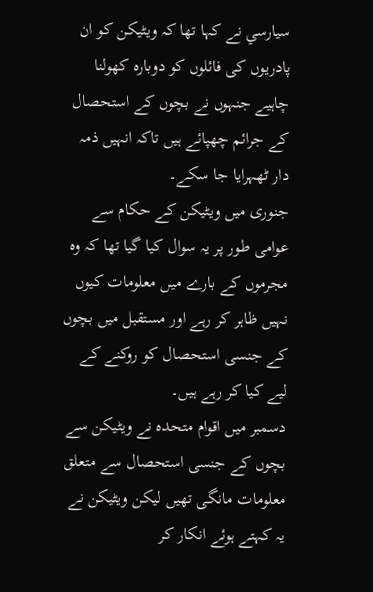سيارسي نے کہا تھا کہ ویٹیکن کو ان پادریوں کی فائلوں کو دوبارہ کھولنا چاہیے جنہوں نے بچوں کے استحصال کے جرائم چھپائے ہیں تاکہ انہیں ذمہ دار ٹھہرایا جا سکے۔
جنوری میں ویٹیکن کے حکام سے عوامی طور پر یہ سوال کیا گیا تھا کہ وہ مجرموں کے بارے میں معلومات کیوں نہیں ظاہر کر رہے اور مستقبل میں بچوں کے جنسی استحصال کو روکنے کے لیے کیا کر رہے ہیں۔
دسمبر میں اقوام متحدہ نے ویٹیکن سے بچوں کے جنسی استحصال سے متعلق معلومات مانگی تھیں لیکن ویٹیکن نے یہ کہتے ہوئے انکار کر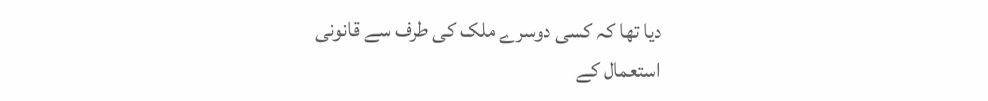دیا تھا کہ کسی دوسرے ملک کی طرف سے قانونی استعمال کے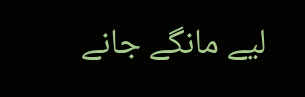لیے مانگے جانے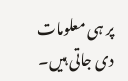پر ہی معلومات دی جاتی ہیں۔